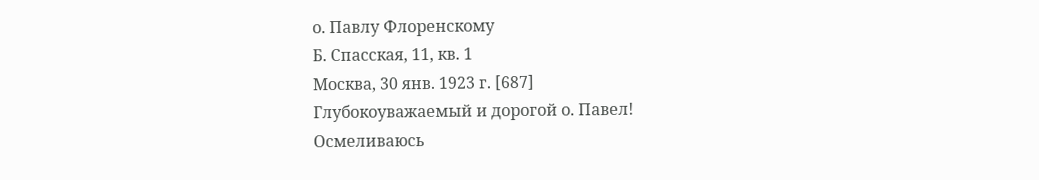о. Павлу Флоренскому
Б. Спасская, 11, кв. 1
Москва, 30 янв. 1923 г. [687]
Глубокоуважаемый и дорогой о. Павел!
Осмеливаюсь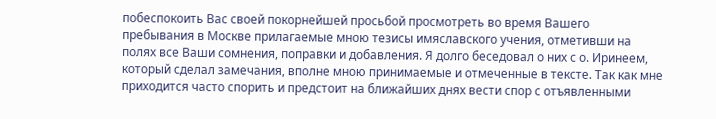побеспокоить Вас своей покорнейшей просьбой просмотреть во время Вашего пребывания в Москве прилагаемые мною тезисы имяславского учения, отметивши на полях все Ваши сомнения, поправки и добавления. Я долго беседовал о них с о. Иринеем, который сделал замечания, вполне мною принимаемые и отмеченные в тексте. Так как мне приходится часто спорить и предстоит на ближайших днях вести спор с отъявленными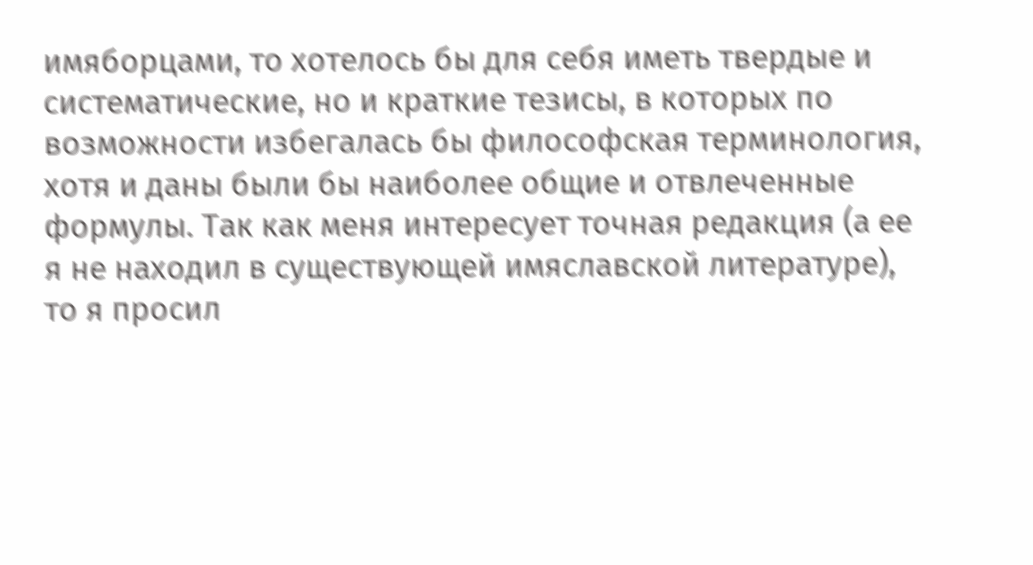имяборцами, то хотелось бы для себя иметь твердые и систематические, но и краткие тезисы, в которых по возможности избегалась бы философская терминология, хотя и даны были бы наиболее общие и отвлеченные формулы. Так как меня интересует точная редакция (а ее я не находил в существующей имяславской литературе), то я просил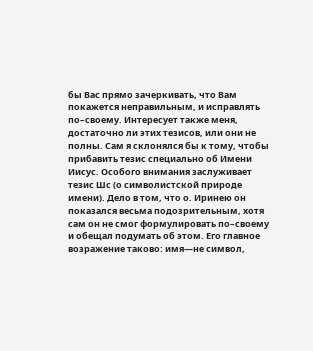бы Вас прямо зачеркивать, что Вам покажется неправильным, и исправлять по–своему. Интересует также меня, достаточно ли этих тезисов, или они не полны. Сам я склонялся бы к тому, чтобы прибавить тезис специально об Имени Иисус. Особого внимания заслуживает тезис Шс (о символистской природе имени). Дело в том, что о. Иринею он показался весьма подозрительным, хотя сам он не смог формулировать по–своему и обещал подумать об этом. Его главное возражение таково: имя—не символ,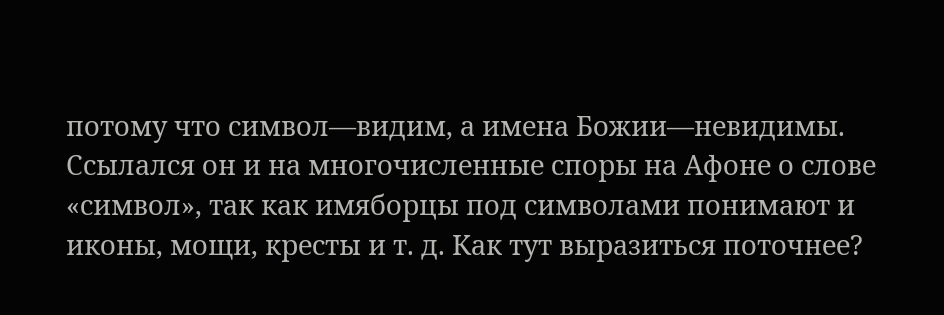потому что символ—видим, а имена Божии—невидимы. Ссылался он и на многочисленные споры на Афоне о слове «символ», так как имяборцы под символами понимают и иконы, мощи, кресты и т. д. Как тут выразиться поточнее?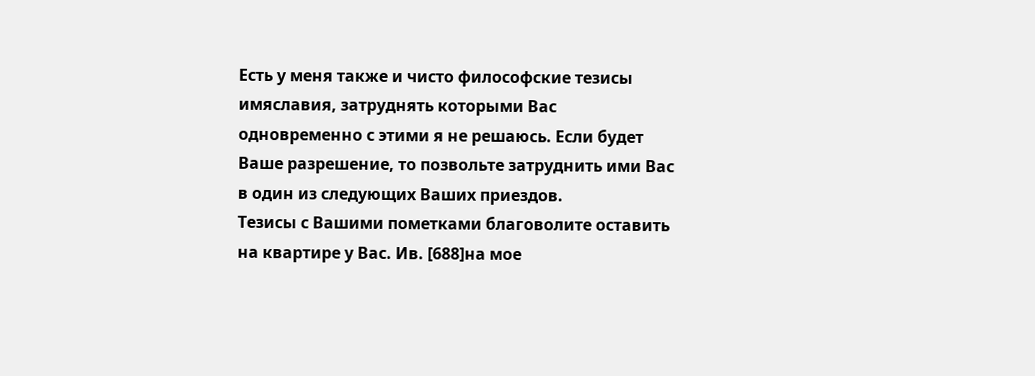Есть у меня также и чисто философские тезисы имяславия, затруднять которыми Вас одновременно с этими я не решаюсь. Если будет Ваше разрешение, то позвольте затруднить ими Вас в один из следующих Ваших приездов.
Тезисы с Вашими пометками благоволите оставить на квартире у Вас. Ив. [688]на мое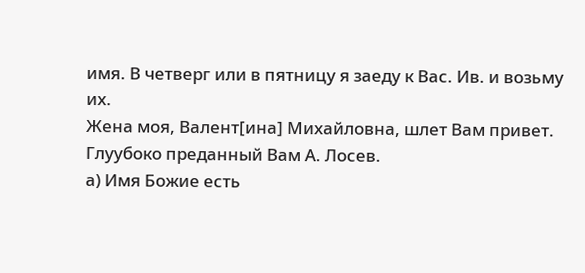имя. В четверг или в пятницу я заеду к Вас. Ив. и возьму их.
Жена моя, Валент[ина] Михайловна, шлет Вам привет.
Глуубоко преданный Вам А. Лосев.
а) Имя Божие есть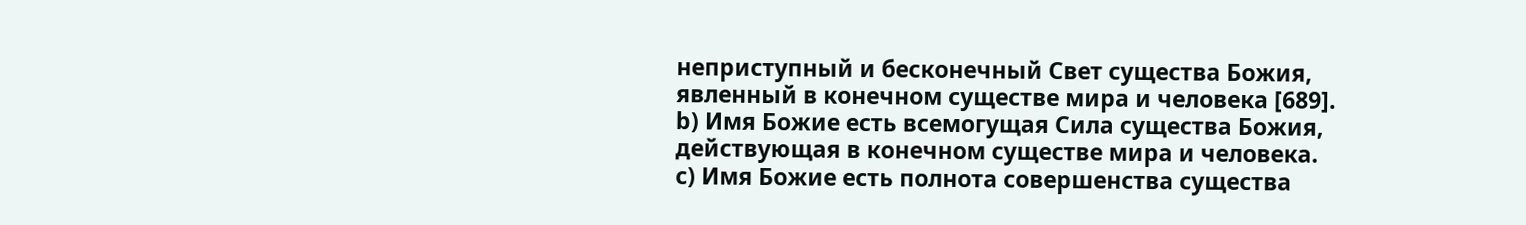неприступный и бесконечный Свет существа Божия, явленный в конечном существе мира и человека [689].
b) Имя Божие есть всемогущая Сила существа Божия, действующая в конечном существе мира и человека.
c) Имя Божие есть полнота совершенства существа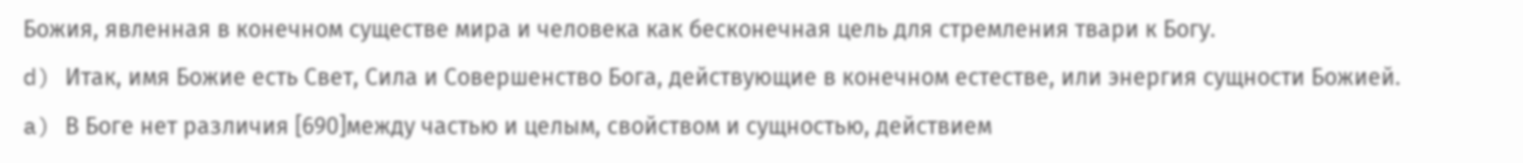Божия, явленная в конечном существе мира и человека как бесконечная цель для стремления твари к Богу.
d) Итак, имя Божие есть Свет, Сила и Совершенство Бога, действующие в конечном естестве, или энергия сущности Божией.
a) В Боге нет различия [690]между частью и целым, свойством и сущностью, действием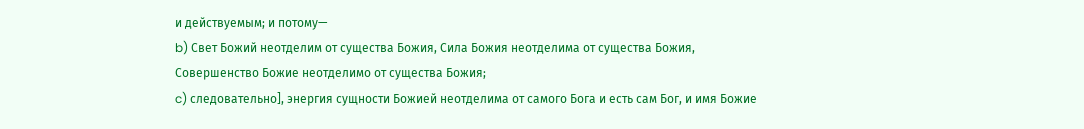и действуемым; и потому—
b) Свет Божий неотделим от существа Божия, Сила Божия неотделима от существа Божия, Совершенство Божие неотделимо от существа Божия;
c) следовательно], энергия сущности Божией неотделима от самого Бога и есть сам Бог, и имя Божие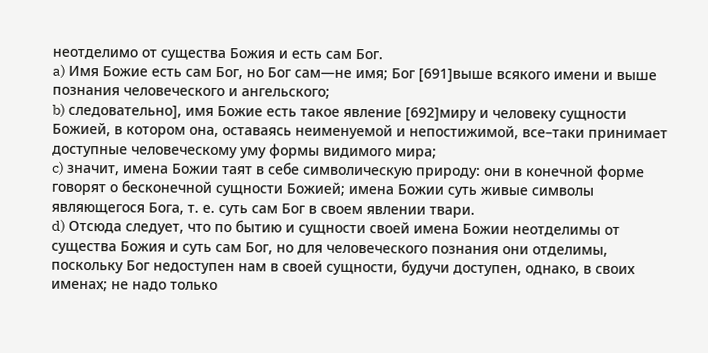неотделимо от существа Божия и есть сам Бог.
a) Имя Божие есть сам Бог, но Бог сам—не имя; Бог [691]выше всякого имени и выше познания человеческого и ангельского;
b) следовательно], имя Божие есть такое явление [692]миру и человеку сущности Божией, в котором она, оставаясь неименуемой и непостижимой, все–таки принимает доступные человеческому уму формы видимого мира;
c) значит, имена Божии таят в себе символическую природу: они в конечной форме говорят о бесконечной сущности Божией; имена Божии суть живые символы являющегося Бога, т. е. суть сам Бог в своем явлении твари.
d) Отсюда следует, что по бытию и сущности своей имена Божии неотделимы от существа Божия и суть сам Бог, но для человеческого познания они отделимы, поскольку Бог недоступен нам в своей сущности, будучи доступен, однако, в своих именах; не надо только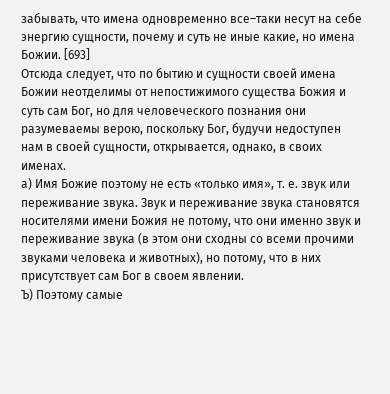забывать, что имена одновременно все–таки несут на себе энергию сущности, почему и суть не иные какие, но имена Божии. [693]
Отсюда следует, что по бытию и сущности своей имена Божии неотделимы от непостижимого существа Божия и суть сам Бог, но для человеческого познания они разумеваемы верою, поскольку Бог, будучи недоступен нам в своей сущности, открывается, однако, в своих именах.
а) Имя Божие поэтому не есть «только имя», т. е. звук или переживание звука. Звук и переживание звука становятся носителями имени Божия не потому, что они именно звук и переживание звука (в этом они сходны со всеми прочими звуками человека и животных), но потому, что в них присутствует сам Бог в своем явлении.
Ъ) Поэтому самые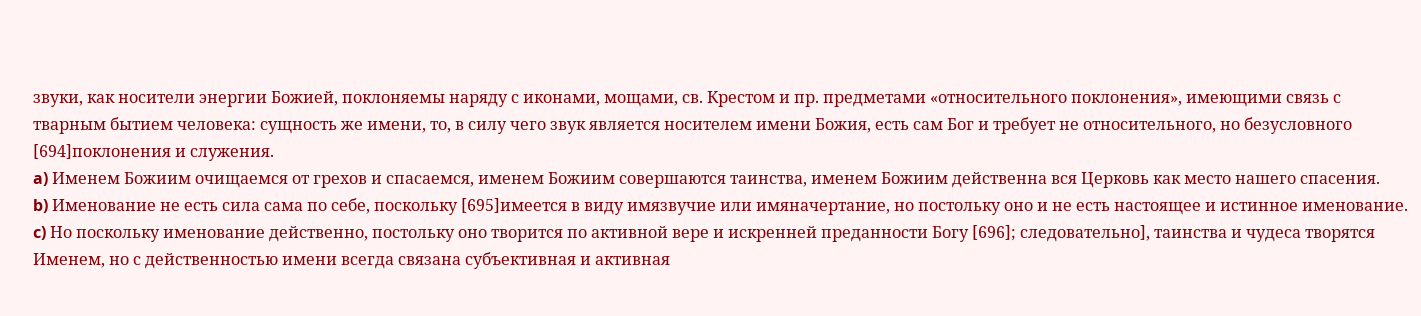звуки, как носители энергии Божией, поклоняемы наряду с иконами, мощами, св. Крестом и пр. предметами «относительного поклонения», имеющими связь с тварным бытием человека: сущность же имени, то, в силу чего звук является носителем имени Божия, есть сам Бог и требует не относительного, но безусловного [694]поклонения и служения.
a) Именем Божиим очищаемся от грехов и спасаемся, именем Божиим совершаются таинства, именем Божиим действенна вся Церковь как место нашего спасения.
b) Именование не есть сила сама по себе, поскольку [695]имеется в виду имязвучие или имяначертание, но постольку оно и не есть настоящее и истинное именование.
c) Но поскольку именование действенно, постольку оно творится по активной вере и искренней преданности Богу [696]; следовательно], таинства и чудеса творятся Именем, но с действенностью имени всегда связана субъективная и активная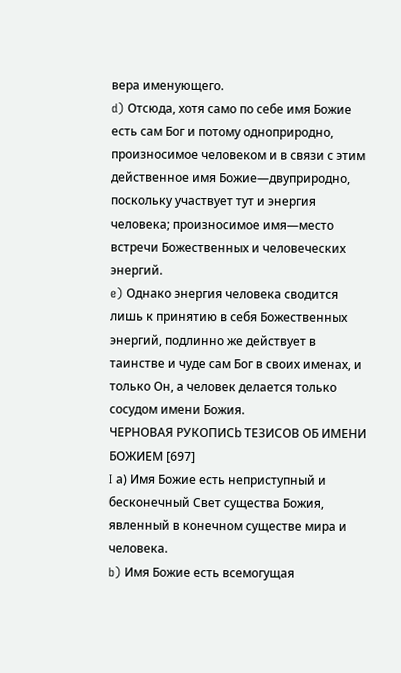вера именующего.
d) Отсюда, хотя само по себе имя Божие есть сам Бог и потому одноприродно, произносимое человеком и в связи с этим действенное имя Божие—двуприродно, поскольку участвует тут и энергия человека; произносимое имя—место встречи Божественных и человеческих энергий.
e) Однако энергия человека сводится лишь к принятию в себя Божественных энергий, подлинно же действует в таинстве и чуде сам Бог в своих именах, и только Он, а человек делается только сосудом имени Божия.
ЧЕРНОВАЯ РУКОПИСb ТЕЗИСОВ ОБ ИМЕНИ БОЖИЕМ [697]
I а) Имя Божие есть неприступный и бесконечный Свет существа Божия, явленный в конечном существе мира и человека.
b) Имя Божие есть всемогущая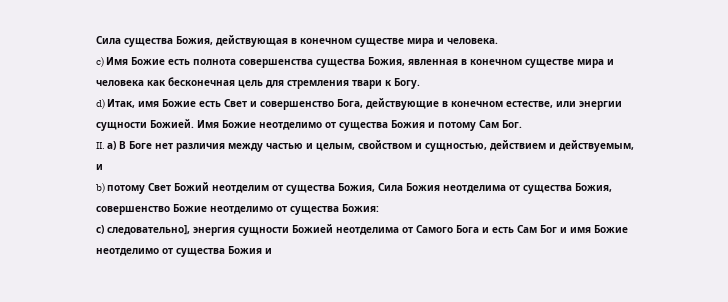Сила существа Божия, действующая в конечном существе мира и человека.
c) Имя Божие есть полнота совершенства существа Божия, явленная в конечном существе мира и человека как бесконечная цель для стремления твари к Богу.
d) Итак, имя Божие есть Свет и совершенство Бога, действующие в конечном естестве, или энергии сущности Божией. Имя Божие неотделимо от существа Божия и потому Сам Бог.
II. а) В Боге нет различия между частью и целым, свойством и сущностью, действием и действуемым, и
b) потому Свет Божий неотделим от существа Божия, Сила Божия неотделима от существа Божия, совершенство Божие неотделимо от существа Божия:
с) следовательно], энергия сущности Божией неотделима от Самого Бога и есть Сам Бог и имя Божие неотделимо от существа Божия и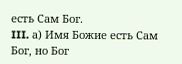есть Сам Бог.
III. а) Имя Божие есть Сам Бог, но Бог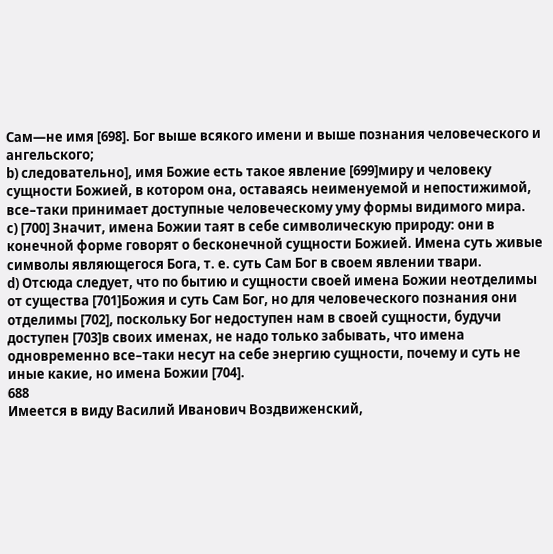Сам—не имя [698]. Бог выше всякого имени и выше познания человеческого и ангельского;
b) следовательно], имя Божие есть такое явление [699]миру и человеку сущности Божией, в котором она, оставаясь неименуемой и непостижимой, все–таки принимает доступные человеческому уму формы видимого мира.
c) [700] Значит, имена Божии таят в себе символическую природу: они в конечной форме говорят о бесконечной сущности Божией. Имена суть живые символы являющегося Бога, т. е. суть Сам Бог в своем явлении твари.
d) Отсюда следует, что по бытию и сущности своей имена Божии неотделимы от существа [701]Божия и суть Сам Бог, но для человеческого познания они отделимы [702], поскольку Бог недоступен нам в своей сущности, будучи доступен [703]в своих именах, не надо только забывать, что имена одновременно все–таки несут на себе энергию сущности, почему и суть не иные какие, но имена Божии [704].
688
Имеется в виду Василий Иванович Воздвиженский,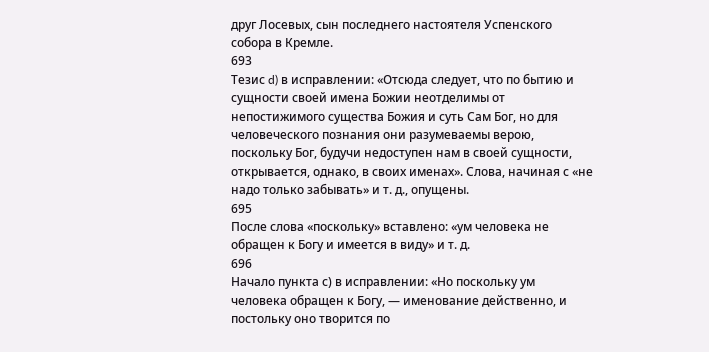друг Лосевых, сын последнего настоятеля Успенского собора в Кремле.
693
Тезис d) в исправлении: «Отсюда следует, что по бытию и сущности своей имена Божии неотделимы от непостижимого существа Божия и суть Сам Бог, но для человеческого познания они разумеваемы верою, поскольку Бог, будучи недоступен нам в своей сущности, открывается, однако, в своих именах». Слова, начиная с «не надо только забывать» и т. д., опущены.
695
После слова «поскольку» вставлено: «ум человека не обращен к Богу и имеется в виду» и т. д.
696
Начало пункта с) в исправлении: «Но поскольку ум человека обращен к Богу, — именование действенно, и постольку оно творится по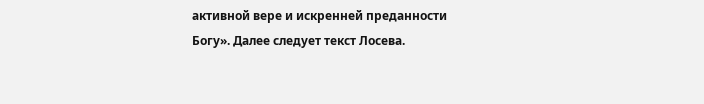активной вере и искренней преданности Богу». Далее следует текст Лосева.